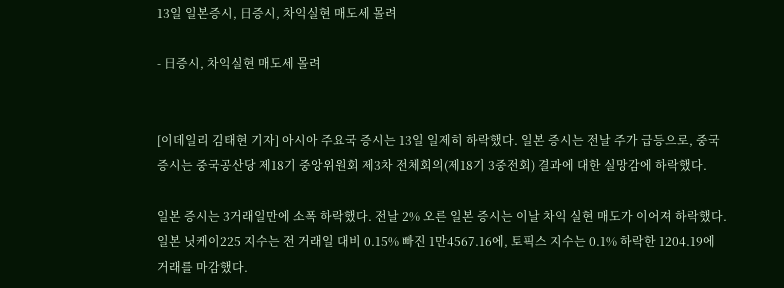13일 일본증시, 日증시, 차익실현 매도세 몰려

- 日증시, 차익실현 매도세 몰려


[이데일리 김태현 기자] 아시아 주요국 증시는 13일 일제히 하락했다. 일본 증시는 전날 주가 급등으로, 중국 증시는 중국공산당 제18기 중앙위원회 제3차 전체회의(제18기 3중전회) 결과에 대한 실망감에 하락했다.

일본 증시는 3거래일만에 소폭 하락했다. 전날 2% 오른 일본 증시는 이날 차익 실현 매도가 이어져 하락했다. 일본 닛케이225 지수는 전 거래일 대비 0.15% 빠진 1만4567.16에, 토픽스 지수는 0.1% 하락한 1204.19에 거래를 마감했다.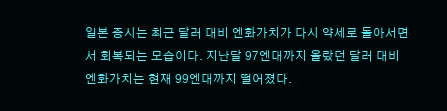일본 증시는 최근 달러 대비 엔화가치가 다시 약세로 돌아서면서 회복되는 모습이다. 지난달 97엔대까지 올랐던 달러 대비 엔화가치는 현재 99엔대까지 떨어졌다.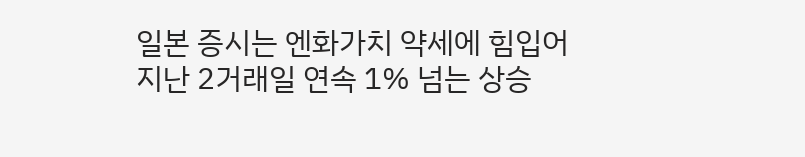일본 증시는 엔화가치 약세에 힘입어 지난 2거래일 연속 1% 넘는 상승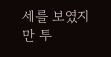세를 보였지만 투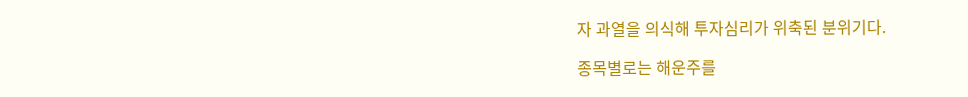자 과열을 의식해 투자심리가 위축된 분위기다.

종목별로는 해운주를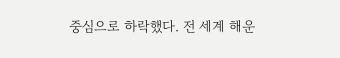중심으로 하락했다. 전 세계 해운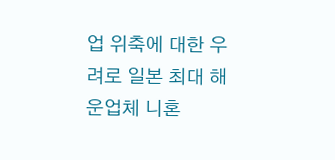업 위축에 대한 우려로 일본 최대 해운업체 니혼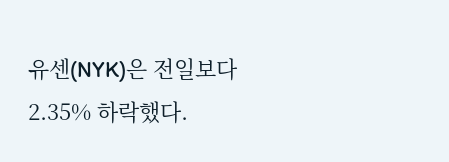유센(NYK)은 전일보다 2.35% 하락했다.